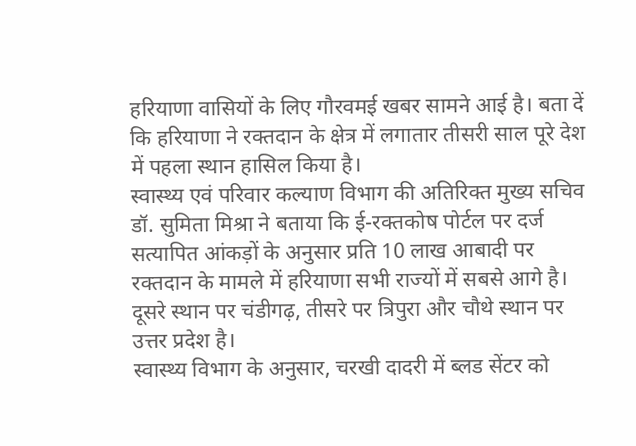हरियाणा वासियों के लिए गौरवमई खबर सामने आई है। बता दें कि हरियाणा ने रक्तदान के क्षेत्र में लगातार तीसरी साल पूरे देश में पहला स्थान हासिल किया है।
स्वास्थ्य एवं परिवार कल्याण विभाग की अतिरिक्त मुख्य सचिव डॉ. सुमिता मिश्रा ने बताया कि ई-रक्तकोष पोर्टल पर दर्ज सत्यापित आंकड़ों के अनुसार प्रति 10 लाख आबादी पर रक्तदान के मामले में हरियाणा सभी राज्यों में सबसे आगे है। दूसरे स्थान पर चंडीगढ़, तीसरे पर त्रिपुरा और चौथे स्थान पर उत्तर प्रदेश है।
स्वास्थ्य विभाग के अनुसार, चरखी दादरी में ब्लड सेंटर को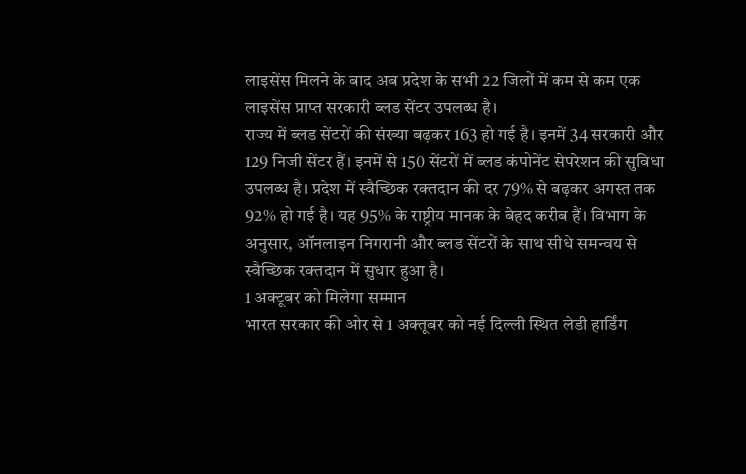लाइसेंस मिलने के बाद अब प्रदेश के सभी 22 जिलों में कम से कम एक लाइसेंस प्राप्त सरकारी ब्लड सेंटर उपलब्ध है।
राज्य में ब्लड सेंटरों की संख्या बढ़कर 163 हो गई है। इनमें 34 सरकारी और 129 निजी सेंटर हैं। इनमें से 150 सेंटरों में ब्लड कंपोनेंट सेपरेशन की सुविधा उपलब्ध है। प्रदेश में स्वैच्छिक रक्तदान की दर 79% से बढ़कर अगस्त तक 92% हो गई है। यह 95% के राष्ट्रीय मानक के बेहद करीब हैं। विभाग के अनुसार, ऑनलाइन निगरानी और ब्लड सेंटरों के साथ सीधे समन्वय से स्वैच्छिक रक्तदान में सुधार हुआ है।
1 अक्टूबर को मिलेगा सम्मान
भारत सरकार की ओर से 1 अक्तूबर को नई दिल्ली स्थित लेडी हार्डिंग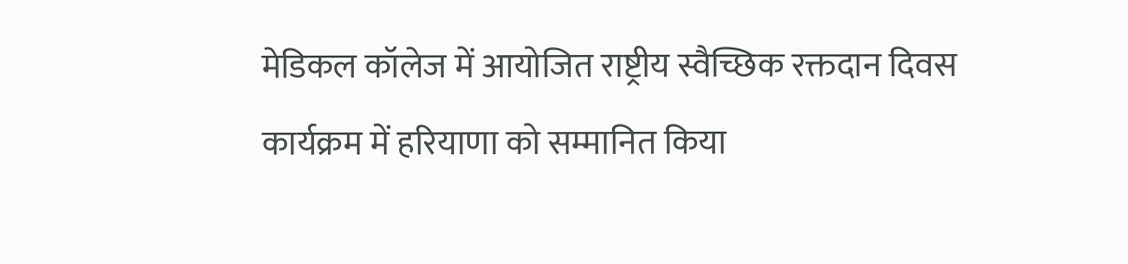मेडिकल कॉलेज में आयोजित राष्ट्रीय स्वैच्छिक रक्तदान दिवस कार्यक्रम में हरियाणा को सम्मानित किया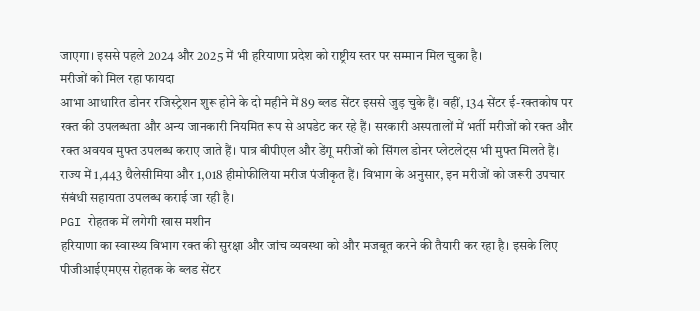जाएगा। इससे पहले 2024 और 2025 में भी हरियाणा प्रदेश को राष्ट्रीय स्तर पर सम्मान मिल चुका है।
मरीजों को मिल रहा फायदा
आभा आधारित डोनर रजिस्ट्रेशन शुरू होने के दो महीने में 89 ब्लड सेंटर इससे जुड़ चुके हैं। वहीं, 134 सेंटर ई-रक्तकोष पर रक्त की उपलब्धता और अन्य जानकारी नियमित रूप से अपडेट कर रहे हैं। सरकारी अस्पतालों में भर्ती मरीजों को रक्त और रक्त अवयव मुफ्त उपलब्ध कराए जाते हैं। पात्र बीपीएल और डेंगू मरीजों को सिंगल डोनर प्लेटलेट्स भी मुफ्त मिलते हैं। राज्य में 1,443 थैलेसीमिया और 1,018 हीमोफीलिया मरीज पंजीकृत हैं। विभाग के अनुसार, इन मरीजों को जरूरी उपचार संबंधी सहायता उपलब्ध कराई जा रही है।
PGI रोहतक में लगेगी खास मशीन
हरियाणा का स्वास्थ्य विभाग रक्त की सुरक्षा और जांच व्यवस्था को और मजबूत करने की तैयारी कर रहा है। इसके लिए पीजीआईएमएस रोहतक के ब्लड सेंटर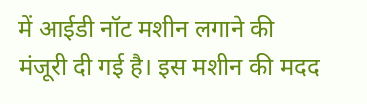में आईडी नॉट मशीन लगाने की मंजूरी दी गई है। इस मशीन की मदद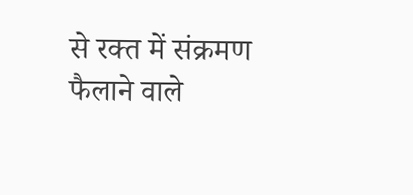से रक्त में संक्रमण फैलाने वाले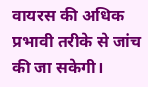वायरस की अधिक प्रभावी तरीके से जांच की जा सकेगी।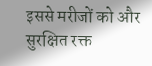इससे मरीजों को और सुरक्षित रक्त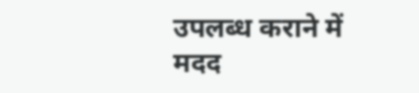उपलब्ध कराने में मदद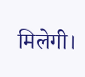मिलेगी।